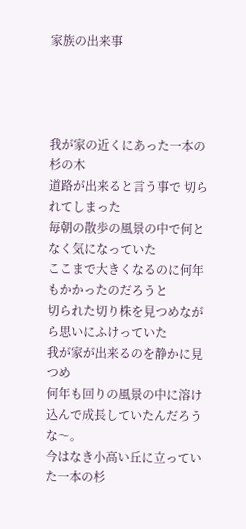家族の出来事




我が家の近くにあった一本の杉の木
道路が出来ると言う事で 切られてしまった
毎朝の散歩の風景の中で何となく気になっていた
ここまで大きくなるのに何年もかかったのだろうと
切られた切り株を見つめながら思いにふけっていた
我が家が出来るのを静かに見つめ
何年も回りの風景の中に溶け込んで成長していたんだろうな〜。
今はなき小高い丘に立っていた一本の杉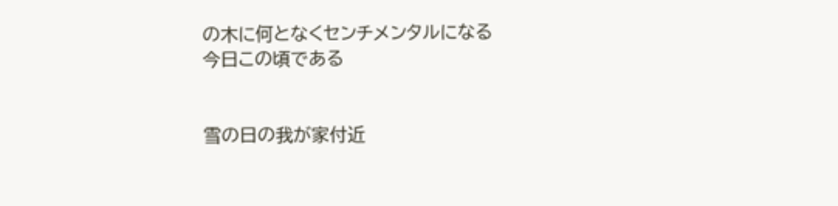の木に何となくセンチメンタルになる
今日この頃である


雪の日の我が家付近